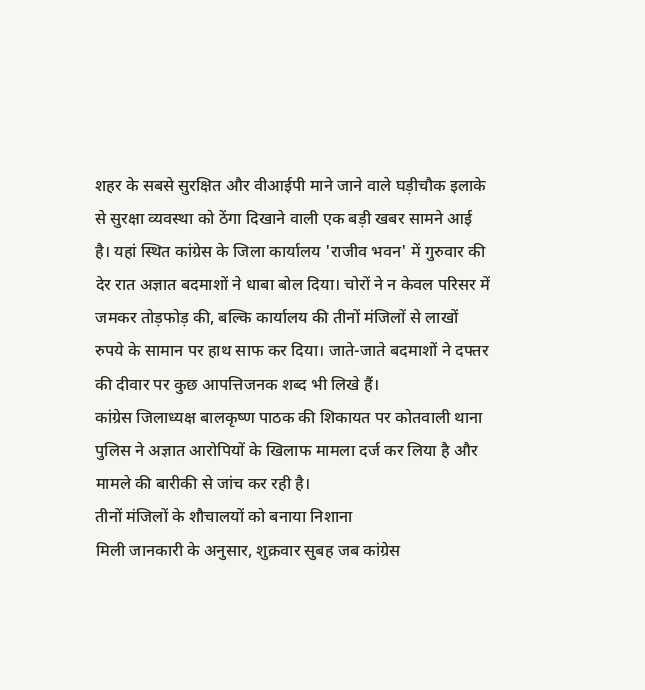शहर के सबसे सुरक्षित और वीआईपी माने जाने वाले घड़ीचौक इलाके से सुरक्षा व्यवस्था को ठेंगा दिखाने वाली एक बड़ी खबर सामने आई है। यहां स्थित कांग्रेस के जिला कार्यालय 'राजीव भवन' में गुरुवार की देर रात अज्ञात बदमाशों ने धाबा बोल दिया। चोरों ने न केवल परिसर में जमकर तोड़फोड़ की, बल्कि कार्यालय की तीनों मंजिलों से लाखों रुपये के सामान पर हाथ साफ कर दिया। जाते-जाते बदमाशों ने दफ्तर की दीवार पर कुछ आपत्तिजनक शब्द भी लिखे हैं।
कांग्रेस जिलाध्यक्ष बालकृष्ण पाठक की शिकायत पर कोतवाली थाना पुलिस ने अज्ञात आरोपियों के खिलाफ मामला दर्ज कर लिया है और मामले की बारीकी से जांच कर रही है।
तीनों मंजिलों के शौचालयों को बनाया निशाना
मिली जानकारी के अनुसार, शुक्रवार सुबह जब कांग्रेस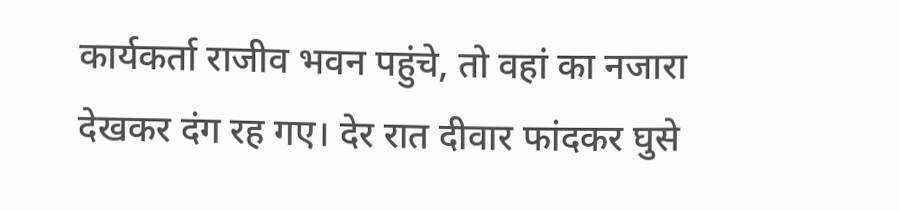कार्यकर्ता राजीव भवन पहुंचे, तो वहां का नजारा देखकर दंग रह गए। देर रात दीवार फांदकर घुसे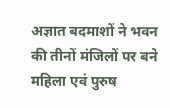अज्ञात बदमाशों ने भवन की तीनों मंजिलों पर बने महिला एवं पुरुष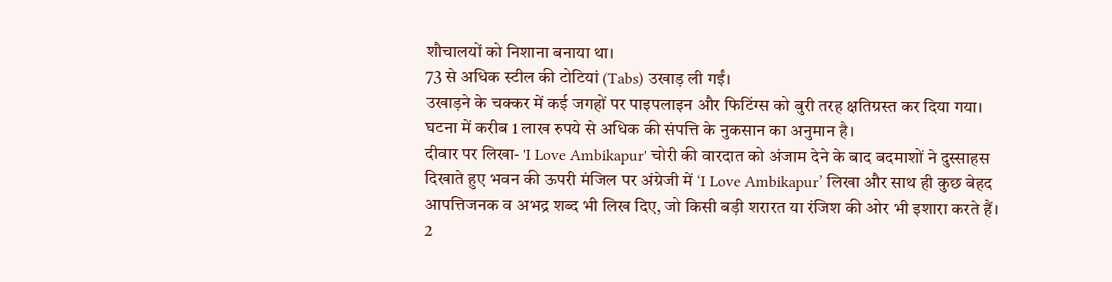शौचालयों को निशाना बनाया था।
73 से अधिक स्टील की टोटियां (Tabs) उखाड़ ली गईं।
उखाड़ने के चक्कर में कई जगहों पर पाइपलाइन और फिटिंग्स को बुरी तरह क्षतिग्रस्त कर दिया गया।
घटना में करीब 1 लाख रुपये से अधिक की संपत्ति के नुकसान का अनुमान है।
दीवार पर लिखा- 'I Love Ambikapur' चोरी की वारदात को अंजाम देने के बाद बदमाशों ने दुस्साहस दिखाते हुए भवन की ऊपरी मंजिल पर अंग्रेजी में ‘I Love Ambikapur’ लिखा और साथ ही कुछ बेहद आपत्तिजनक व अभद्र शब्द भी लिख दिए, जो किसी बड़ी शरारत या रंजिश की ओर भी इशारा करते हैं।
2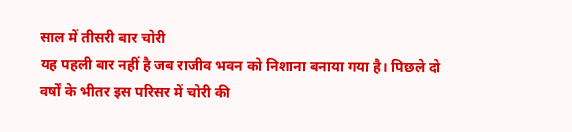साल में तीसरी बार चोरी
यह पहली बार नहीं है जब राजीव भवन को निशाना बनाया गया है। पिछले दो वर्षों के भीतर इस परिसर में चोरी की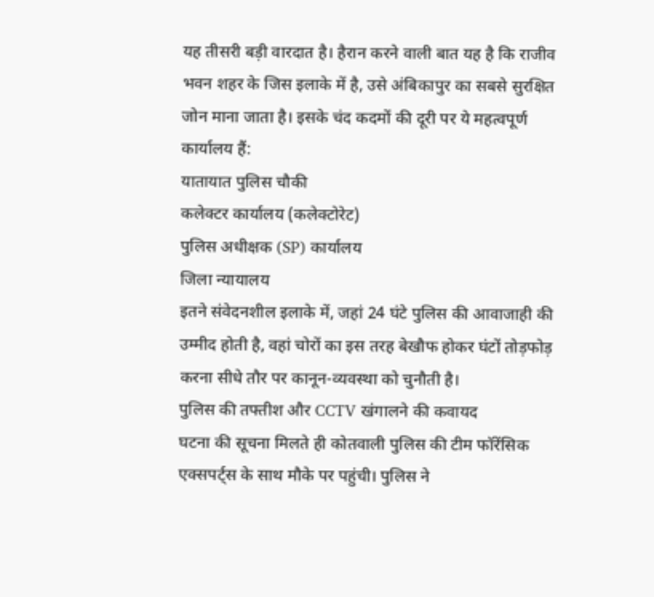यह तीसरी बड़ी वारदात है। हैरान करने वाली बात यह है कि राजीव भवन शहर के जिस इलाके में है, उसे अंबिकापुर का सबसे सुरक्षित जोन माना जाता है। इसके चंद कदमों की दूरी पर ये महत्वपूर्ण कार्यालय हैं:
यातायात पुलिस चौकी
कलेक्टर कार्यालय (कलेक्टोरेट)
पुलिस अधीक्षक (SP) कार्यालय
जिला न्यायालय
इतने संवेदनशील इलाके में, जहां 24 घंटे पुलिस की आवाजाही की उम्मीद होती है, वहां चोरों का इस तरह बेखौफ होकर घंटों तोड़फोड़ करना सीधे तौर पर कानून-व्यवस्था को चुनौती है।
पुलिस की तफ्तीश और CCTV खंगालने की कवायद
घटना की सूचना मिलते ही कोतवाली पुलिस की टीम फॉरेंसिक एक्सपर्ट्स के साथ मौके पर पहुंची। पुलिस ने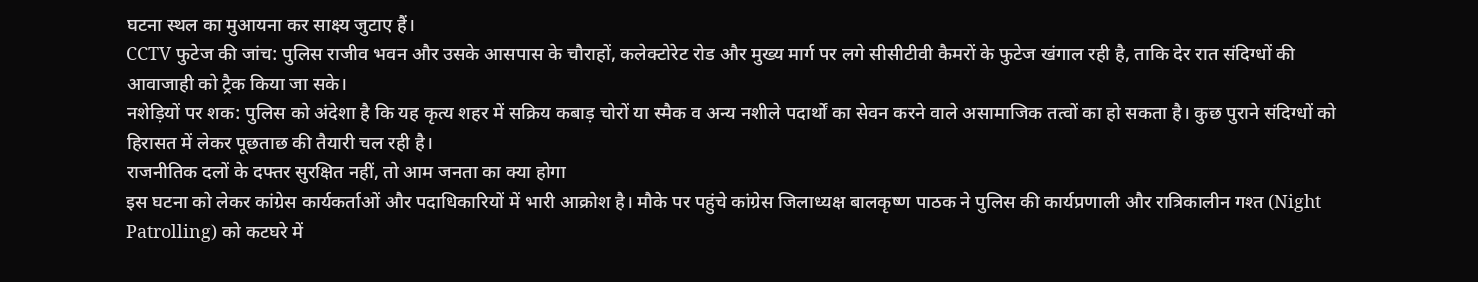घटना स्थल का मुआयना कर साक्ष्य जुटाए हैं।
CCTV फुटेज की जांच: पुलिस राजीव भवन और उसके आसपास के चौराहों, कलेक्टोरेट रोड और मुख्य मार्ग पर लगे सीसीटीवी कैमरों के फुटेज खंगाल रही है, ताकि देर रात संदिग्धों की आवाजाही को ट्रैक किया जा सके।
नशेड़ियों पर शक: पुलिस को अंदेशा है कि यह कृत्य शहर में सक्रिय कबाड़ चोरों या स्मैक व अन्य नशीले पदार्थों का सेवन करने वाले असामाजिक तत्वों का हो सकता है। कुछ पुराने संदिग्धों को हिरासत में लेकर पूछताछ की तैयारी चल रही है।
राजनीतिक दलों के दफ्तर सुरक्षित नहीं, तो आम जनता का क्या होगा
इस घटना को लेकर कांग्रेस कार्यकर्ताओं और पदाधिकारियों में भारी आक्रोश है। मौके पर पहुंचे कांग्रेस जिलाध्यक्ष बालकृष्ण पाठक ने पुलिस की कार्यप्रणाली और रात्रिकालीन गश्त (Night Patrolling) को कटघरे में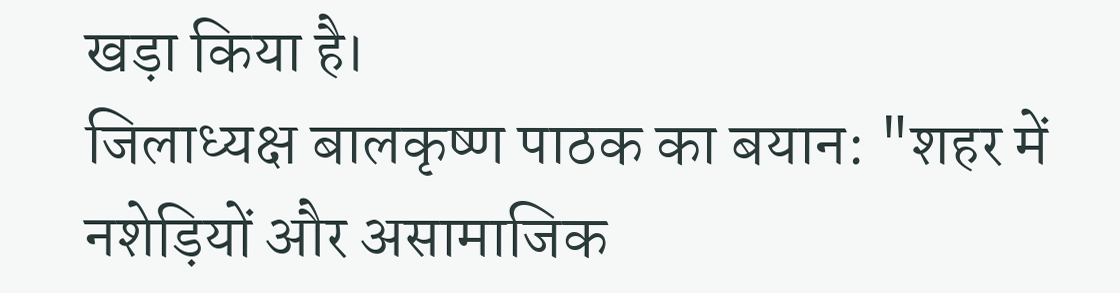खड़ा किया है।
जिलाध्यक्ष बालकृष्ण पाठक का बयान: "शहर में नशेड़ियों और असामाजिक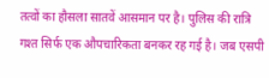तत्वों का हौसला सातवें आसमान पर है। पुलिस की रात्रि गश्त सिर्फ एक औपचारिकता बनकर रह गई है। जब एसपी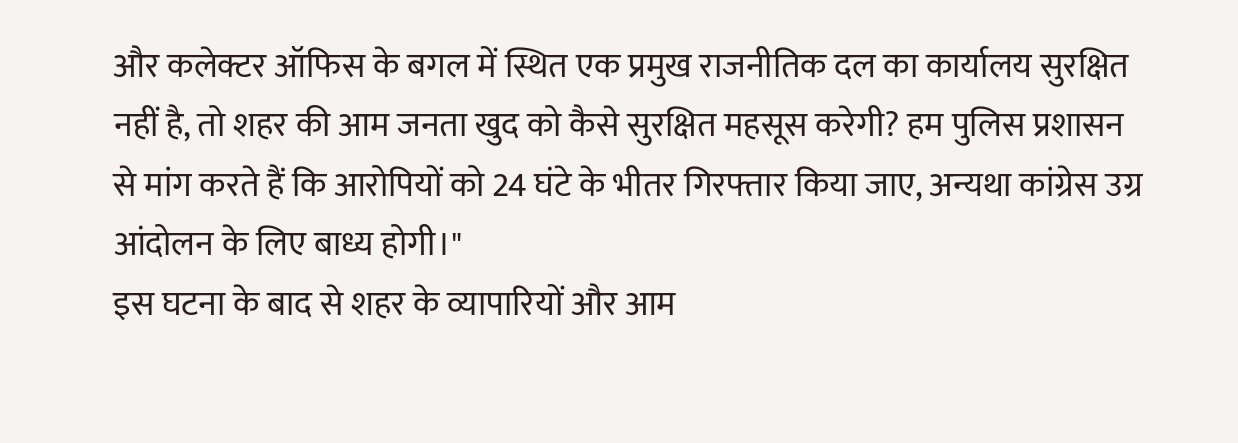और कलेक्टर ऑफिस के बगल में स्थित एक प्रमुख राजनीतिक दल का कार्यालय सुरक्षित नहीं है, तो शहर की आम जनता खुद को कैसे सुरक्षित महसूस करेगी? हम पुलिस प्रशासन से मांग करते हैं कि आरोपियों को 24 घंटे के भीतर गिरफ्तार किया जाए, अन्यथा कांग्रेस उग्र आंदोलन के लिए बाध्य होगी।"
इस घटना के बाद से शहर के व्यापारियों और आम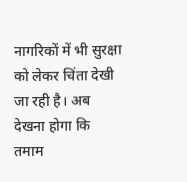नागरिकों में भी सुरक्षा को लेकर चिंता देखी जा रही है। अब देखना होगा कि तमाम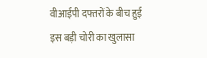वीआईपी दफ्तरों के बीच हुई इस बड़ी चोरी का खुलासा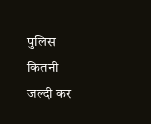पुलिस कितनी जल्दी कर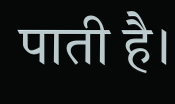पाती है।